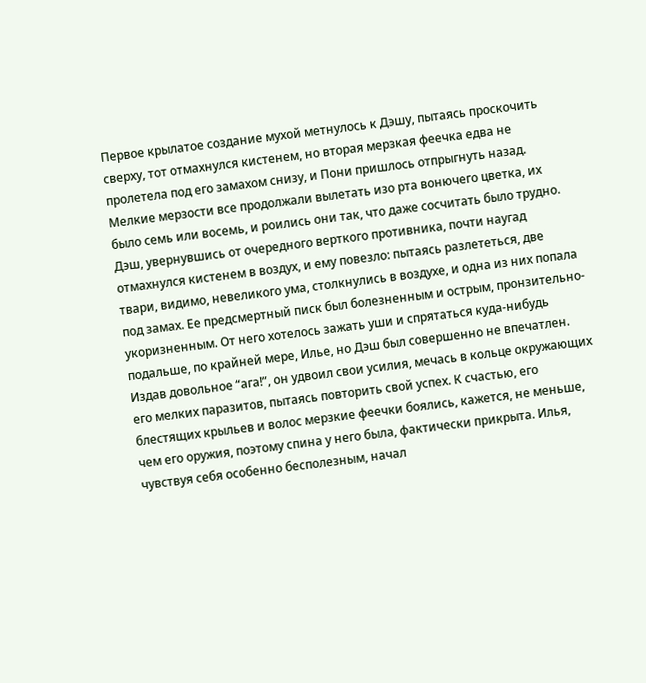Первое крылатое создание мухой метнулось к Дэшу, пытаясь проскочить сверху, тот отмахнулся кистенем, но вторая мерзкая феечка едва не пролетела под его замахом снизу, и Пони пришлось отпрыгнуть назад. Мелкие мерзости все продолжали вылетать изо рта вонючего цветка, их было семь или восемь, и роились они так, что даже сосчитать было трудно. Дэш, увернувшись от очередного верткого противника, почти наугад отмахнулся кистенем в воздух, и ему повезло: пытаясь разлететься, две твари, видимо, невеликого ума, столкнулись в воздухе, и одна из них попала под замах. Ее предсмертный писк был болезненным и острым, пронзительно-укоризненным. От него хотелось зажать уши и спрятаться куда-нибудь подальше, по крайней мере, Илье, но Дэш был совершенно не впечатлен. Издав довольное “ага!”, он удвоил свои усилия, мечась в кольце окружающих его мелких паразитов, пытаясь повторить свой успех. К счастью, его блестящих крыльев и волос мерзкие феечки боялись, кажется, не меньше, чем его оружия, поэтому спина у него была, фактически прикрыта. Илья, чувствуя себя особенно бесполезным, начал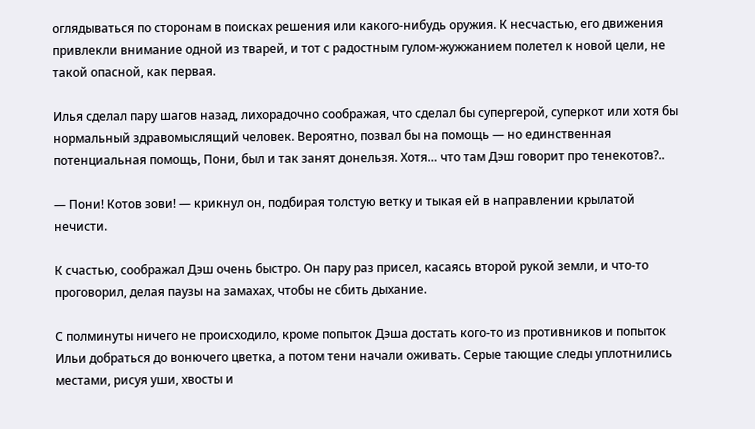оглядываться по сторонам в поисках решения или какого-нибудь оружия. К несчастью, его движения привлекли внимание одной из тварей, и тот с радостным гулом-жужжанием полетел к новой цели, не такой опасной, как первая.

Илья сделал пару шагов назад, лихорадочно соображая, что сделал бы супергерой, суперкот или хотя бы нормальный здравомыслящий человек. Вероятно, позвал бы на помощь — но единственная потенциальная помощь, Пони, был и так занят донельзя. Хотя… что там Дэш говорит про тенекотов?..

— Пони! Котов зови! — крикнул он, подбирая толстую ветку и тыкая ей в направлении крылатой нечисти.

К счастью, соображал Дэш очень быстро. Он пару раз присел, касаясь второй рукой земли, и что-то проговорил, делая паузы на замахах, чтобы не сбить дыхание.

С полминуты ничего не происходило, кроме попыток Дэша достать кого-то из противников и попыток Ильи добраться до вонючего цветка, а потом тени начали оживать. Серые тающие следы уплотнились местами, рисуя уши, хвосты и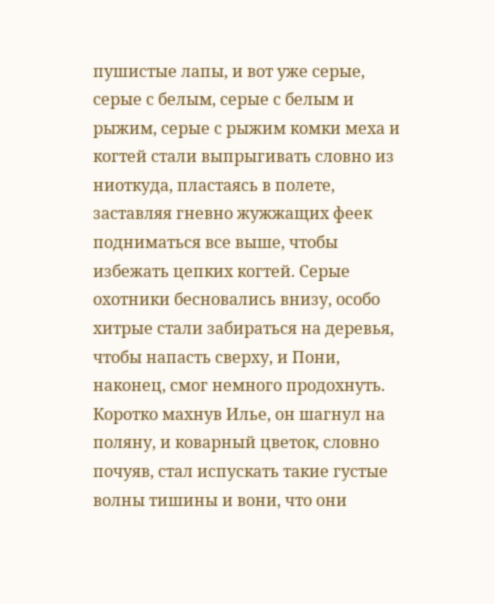пушистые лапы, и вот уже серые, серые с белым, серые с белым и рыжим, серые с рыжим комки меха и когтей стали выпрыгивать словно из ниоткуда, пластаясь в полете, заставляя гневно жужжащих феек подниматься все выше, чтобы избежать цепких когтей. Серые охотники бесновались внизу, особо хитрые стали забираться на деревья, чтобы напасть сверху, и Пони, наконец, смог немного продохнуть. Коротко махнув Илье, он шагнул на поляну, и коварный цветок, словно почуяв, стал испускать такие густые волны тишины и вони, что они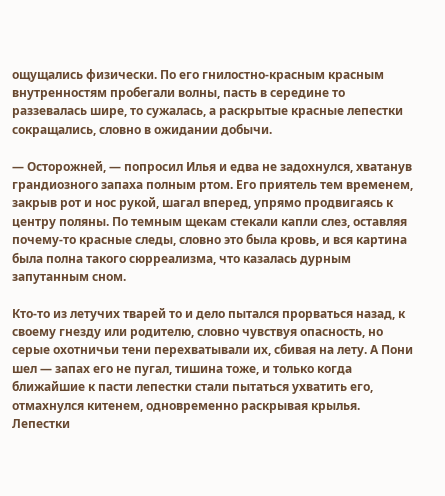ощущались физически. По его гнилостно-красным красным внутренностям пробегали волны, пасть в середине то раззевалась шире, то сужалась, а раскрытые красные лепестки сокращались, словно в ожидании добычи.

— Осторожней, — попросил Илья и едва не задохнулся, хватанув грандиозного запаха полным ртом. Его приятель тем временем, закрыв рот и нос рукой, шагал вперед, упрямо продвигаясь к центру поляны. По темным щекам стекали капли слез, оставляя почему-то красные следы, словно это была кровь, и вся картина была полна такого сюрреализма, что казалась дурным запутанным сном.

Кто-то из летучих тварей то и дело пытался прорваться назад, к своему гнезду или родителю, словно чувствуя опасность, но серые охотничьи тени перехватывали их, сбивая на лету. А Пони шел — запах его не пугал, тишина тоже, и только когда ближайшие к пасти лепестки стали пытаться ухватить его, отмахнулся китенем, одновременно раскрывая крылья. Лепестки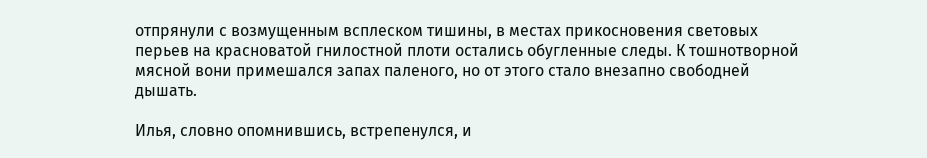отпрянули с возмущенным всплеском тишины, в местах прикосновения световых перьев на красноватой гнилостной плоти остались обугленные следы. К тошнотворной мясной вони примешался запах паленого, но от этого стало внезапно свободней дышать.

Илья, словно опомнившись, встрепенулся, и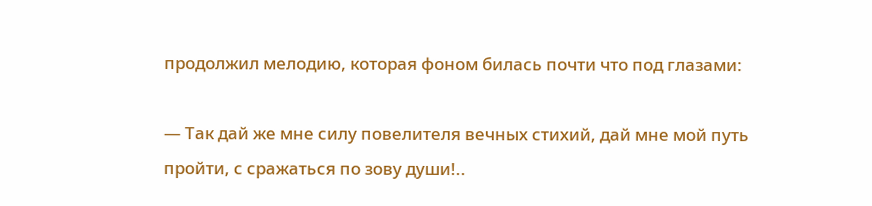продолжил мелодию, которая фоном билась почти что под глазами:

— Так дай же мне силу повелителя вечных стихий, дай мне мой путь пройти, с сражаться по зову души!..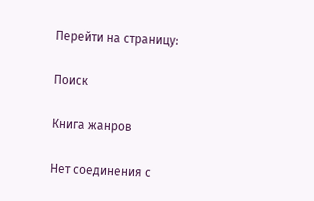Перейти на страницу:

Поиск

Книга жанров

Нет соединения с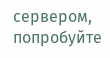сервером, попробуйте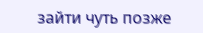зайти чуть позже